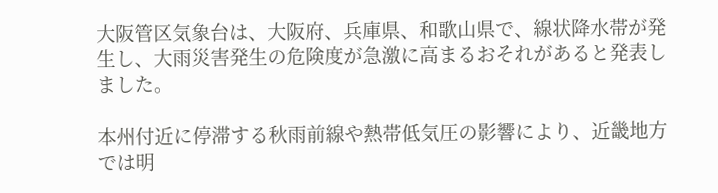大阪管区気象台は、大阪府、兵庫県、和歌山県で、線状降水帯が発生し、大雨災害発生の危険度が急激に高まるおそれがあると発表しました。

本州付近に停滞する秋雨前線や熱帯低気圧の影響により、近畿地方では明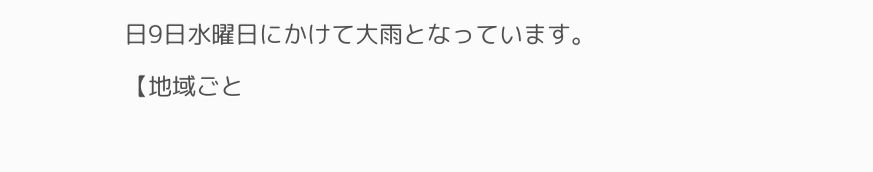日9日水曜日にかけて大雨となっています。

【地域ごと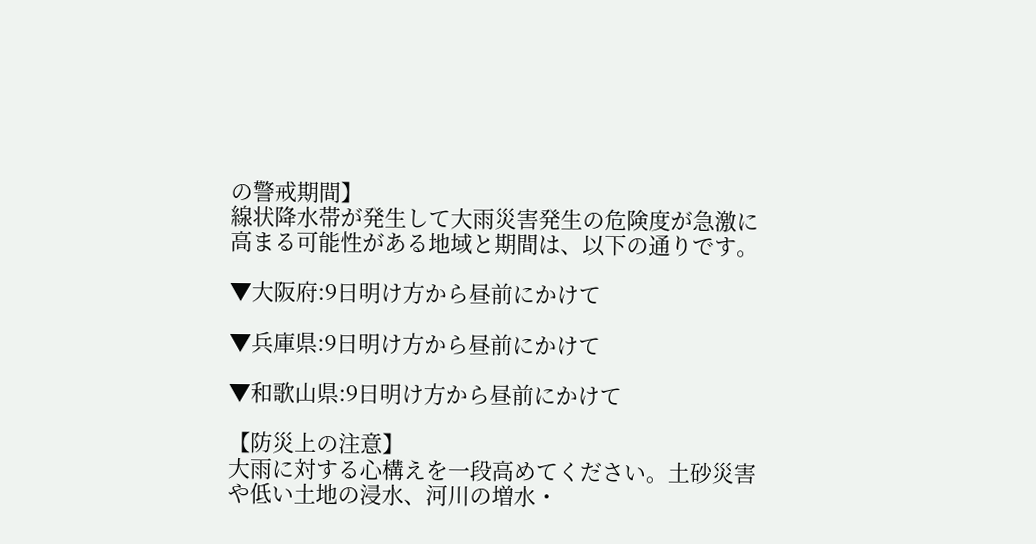の警戒期間】
線状降水帯が発生して大雨災害発生の危険度が急激に高まる可能性がある地域と期間は、以下の通りです。

▼大阪府:9日明け方から昼前にかけて

▼兵庫県:9日明け方から昼前にかけて

▼和歌山県:9日明け方から昼前にかけて

【防災上の注意】
大雨に対する心構えを一段高めてください。土砂災害や低い土地の浸水、河川の増水・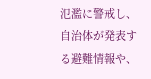氾濫に警戒し、自治体が発表する避難情報や、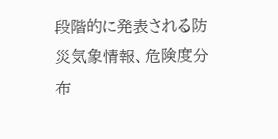段階的に発表される防災気象情報、危険度分布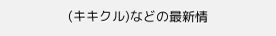(キキクル)などの最新情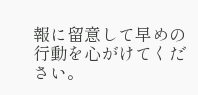報に留意して早めの行動を心がけてください。